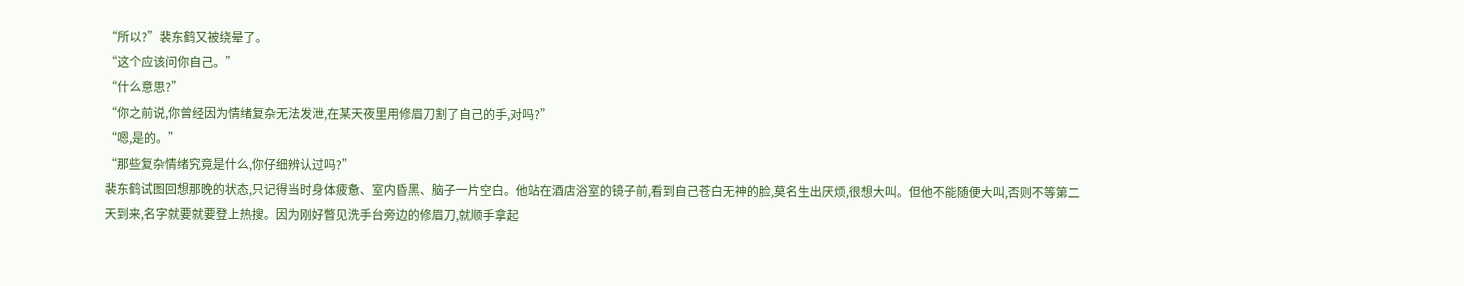“所以?”裴东鹤又被绕晕了。
“这个应该问你自己。”
“什么意思?”
“你之前说,你曾经因为情绪复杂无法发泄,在某天夜里用修眉刀割了自己的手,对吗?”
“嗯,是的。”
“那些复杂情绪究竟是什么,你仔细辨认过吗?”
裴东鹤试图回想那晚的状态,只记得当时身体疲惫、室内昏黑、脑子一片空白。他站在酒店浴室的镜子前,看到自己苍白无神的脸,莫名生出厌烦,很想大叫。但他不能随便大叫,否则不等第二天到来,名字就要就要登上热搜。因为刚好瞥见洗手台旁边的修眉刀,就顺手拿起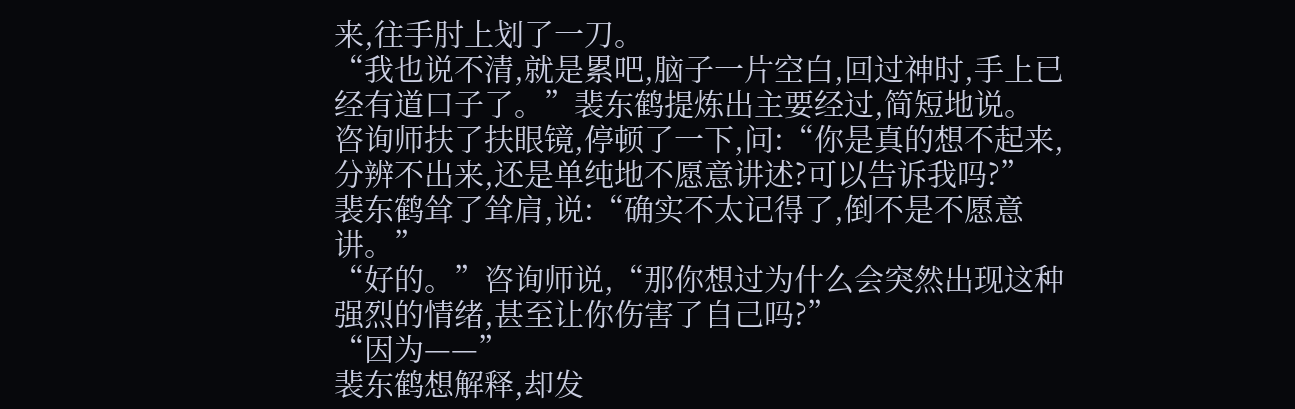来,往手肘上划了一刀。
“我也说不清,就是累吧,脑子一片空白,回过神时,手上已经有道口子了。”裴东鹤提炼出主要经过,简短地说。
咨询师扶了扶眼镜,停顿了一下,问:“你是真的想不起来,分辨不出来,还是单纯地不愿意讲述?可以告诉我吗?”
裴东鹤耸了耸肩,说:“确实不太记得了,倒不是不愿意讲。”
“好的。”咨询师说,“那你想过为什么会突然出现这种强烈的情绪,甚至让你伤害了自己吗?”
“因为——”
裴东鹤想解释,却发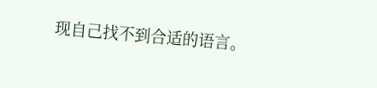现自己找不到合适的语言。